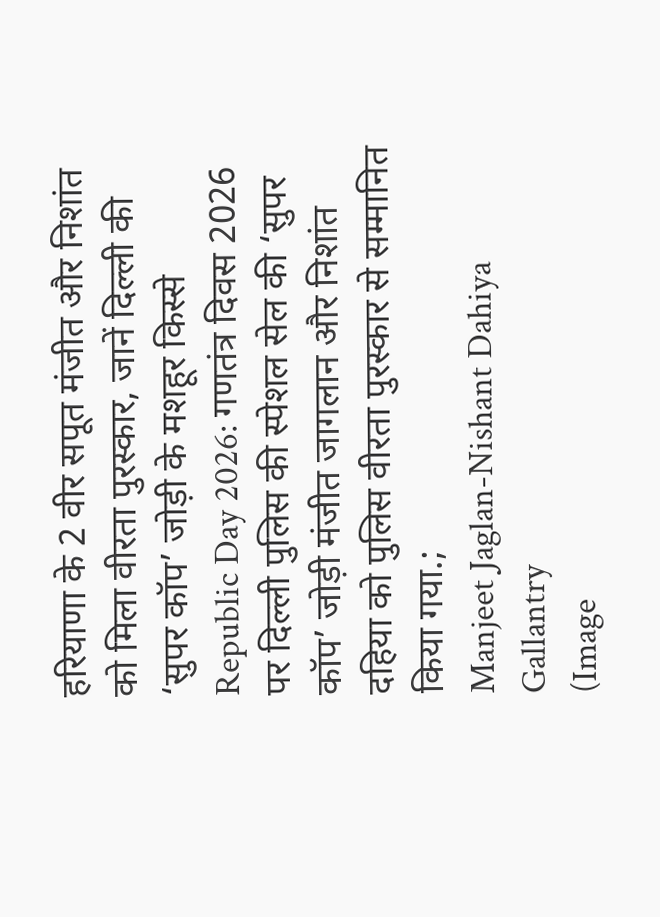हरियाणा के 2 वीर सपूत मंजीत और निशांत को मिला वीरता पुरस्कार, जानें दिल्ली की ‘सुपर कॉप’ जोड़ी के मशहूर किस्से
Republic Day 2026: गणतंत्र दिवस 2026 पर दिल्ली पुलिस की स्पेशल सेल की ‘सुपर कॉप’ जोड़ी मंजीत जागलान और निशांत दहिया को पुलिस वीरता पुरस्कार से सम्मानित किया गया.;
Manjeet Jaglan-Nishant Dahiya Gallantry
(Image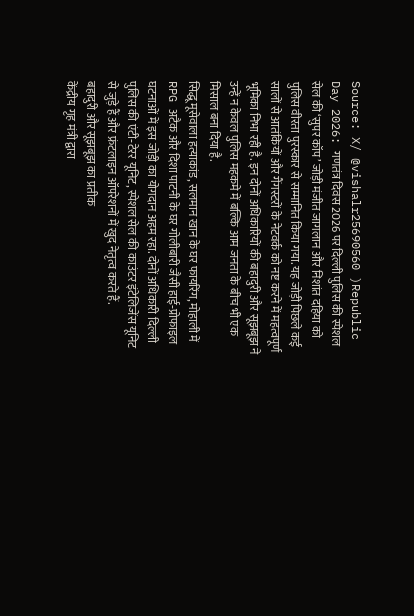Source: X/ @vishalr25690560 )Republic Day 2026: गणतंत्र दिवस 2026 पर दिल्ली पुलिस की स्पेशल सेल की ‘सुपर कॉप’ जोड़ी मंजीत जागलान और निशांत दहिया को पुलिस वीरता पुरस्कार से सम्मानित किया गया. यह जोड़ी पिछले कई सालों से आतंकियों और गैंगस्टरों के नेटवर्क को नष्ट करने में महत्वपूर्ण भूमिका निभा रही है. इन दोनों अधिकारियों की बहादुरी और सूझबूझ ने उन्हें न केवल पुलिस महकमे में बल्कि आम जनता के बीच भी एक मिसाल बना दिया है.
सिद्धू मूसेवाला हत्याकांड, सलमान खान के घर फायरिंग, मोहाली में RPG अटैक और दिशा पाटनी के घर गोलीबारी जैसी हाई‑प्रोफाइल घटनाओं में इस जोड़ी का योगदान अहम रहा. दोनों अधिकारी दिल्ली पुलिस की एंटी‑टेरर यूनिट, स्पेशल सेल की काउंटर इंटेलिजेंस यूनिट से जुड़े हैं और फ्रंटलाइन ऑपरेशनों में खुद नेतृत्व करते हैं.
बहादुरी और सूझबूझ का प्रतीक
केंद्रीय गृह मंत्री द्वारा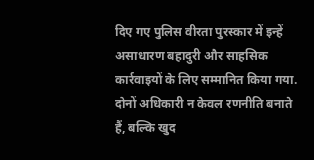दिए गए पुलिस वीरता पुरस्कार में इन्हें असाधारण बहादुरी और साहसिक कार्रवाइयों के लिए सम्मानित किया गया. दोनों अधिकारी न केवल रणनीति बनाते हैं, बल्कि खुद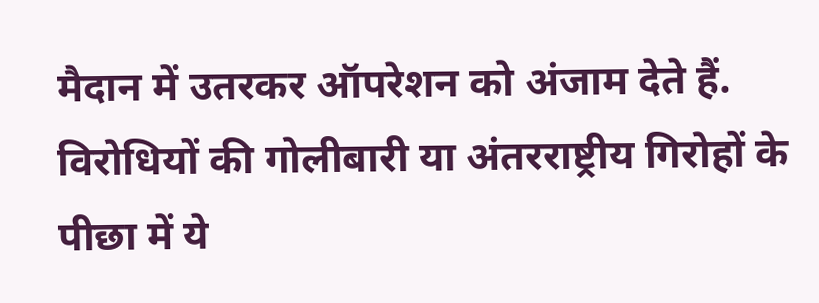मैदान में उतरकर ऑपरेशन को अंजाम देते हैं. विरोधियों की गोलीबारी या अंतरराष्ट्रीय गिरोहों के पीछा में ये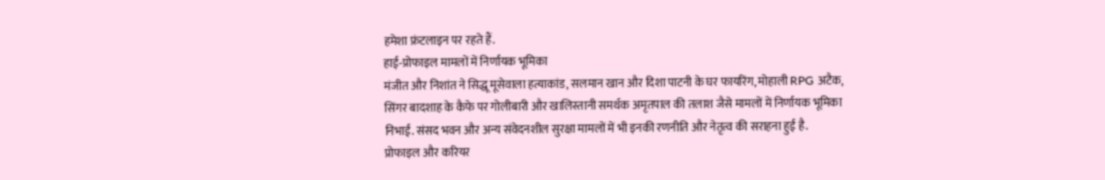हमेशा फ्रंटलाइन पर रहते हैं.
हाई‑प्रोफाइल मामलों में निर्णायक भूमिका
मंजीत और निशांत ने सिद्धू मूसेवाला हत्याकांड, सलमान खान और दिशा पाटनी के घर फायरिंग, मोहाली RPG अटैक, सिंगर बादशाह के कैफे पर गोलीबारी और खालिस्तानी समर्थक अमृतपाल की तलाश जैसे मामलों में निर्णायक भूमिका निभाई. संसद भवन और अन्य संवेदनशील सुरक्षा मामलों में भी इनकी रणनीति और नेतृत्व की सराहना हुई है.
प्रोफाइल और करियर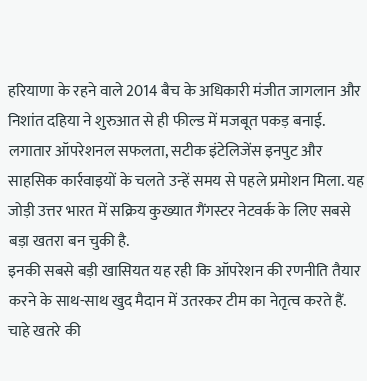हरियाणा के रहने वाले 2014 बैच के अधिकारी मंजीत जागलान और निशांत दहिया ने शुरुआत से ही फील्ड में मजबूत पकड़ बनाई. लगातार ऑपरेशनल सफलता, सटीक इंटेलिजेंस इनपुट और साहसिक कार्रवाइयों के चलते उन्हें समय से पहले प्रमोशन मिला. यह जोड़ी उत्तर भारत में सक्रिय कुख्यात गैंगस्टर नेटवर्क के लिए सबसे बड़ा खतरा बन चुकी है.
इनकी सबसे बड़ी खासियत यह रही कि ऑपरेशन की रणनीति तैयार करने के साथ-साथ खुद मैदान में उतरकर टीम का नेतृत्व करते हैं. चाहे खतरे की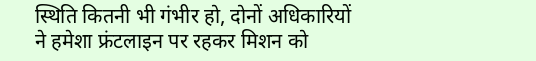स्थिति कितनी भी गंभीर हो, दोनों अधिकारियों ने हमेशा फ्रंटलाइन पर रहकर मिशन को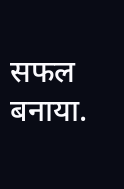सफल बनाया.